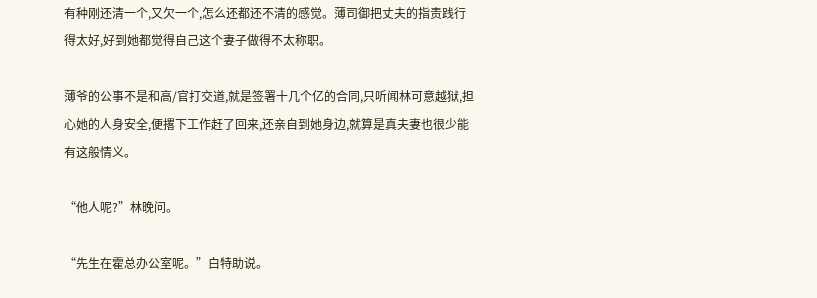有种刚还清一个,又欠一个,怎么还都还不清的感觉。薄司御把丈夫的指责践行得太好,好到她都觉得自己这个妻子做得不太称职。

薄爷的公事不是和高/官打交道,就是签署十几个亿的合同,只听闻林可意越狱,担心她的人身安全,便撂下工作赶了回来,还亲自到她身边,就算是真夫妻也很少能有这般情义。

“他人呢?”林晚问。

“先生在霍总办公室呢。”白特助说。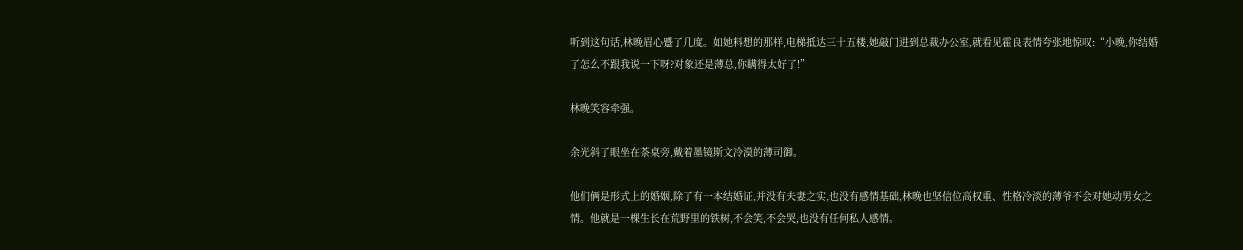听到这句话,林晚眉心蹙了几度。如她料想的那样,电梯抵达三十五楼,她敲门进到总裁办公室,就看见霍良表情夸张地惊叹:“小晚,你结婚了怎么不跟我说一下呀?对象还是薄总,你瞒得太好了!”

林晚笑容牵强。

余光斜了眼坐在茶桌旁,戴着墨镜斯文冷漠的薄司御。

他们俩是形式上的婚姻,除了有一本结婚证,并没有夫妻之实,也没有感情基础,林晚也坚信位高权重、性格冷淡的薄爷不会对她动男女之情。他就是一棵生长在荒野里的铁树,不会笑,不会哭,也没有任何私人感情。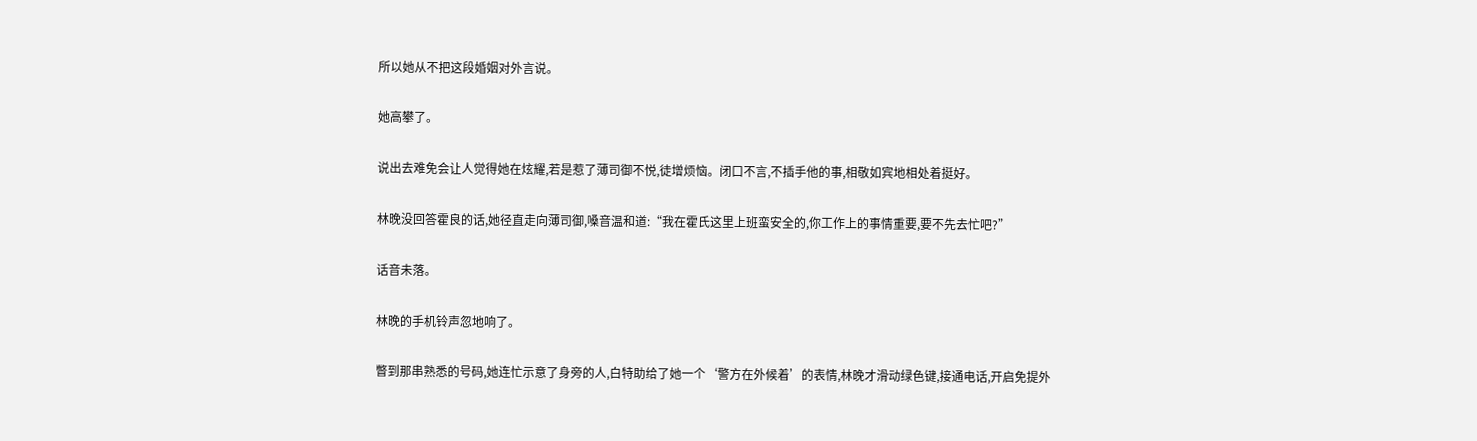所以她从不把这段婚姻对外言说。

她高攀了。

说出去难免会让人觉得她在炫耀,若是惹了薄司御不悦,徒增烦恼。闭口不言,不插手他的事,相敬如宾地相处着挺好。

林晚没回答霍良的话,她径直走向薄司御,嗓音温和道:“我在霍氏这里上班蛮安全的,你工作上的事情重要,要不先去忙吧?”

话音未落。

林晚的手机铃声忽地响了。

瞥到那串熟悉的号码,她连忙示意了身旁的人,白特助给了她一个‘警方在外候着’的表情,林晚才滑动绿色键,接通电话,开启免提外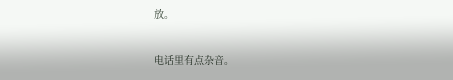放。

电话里有点杂音。